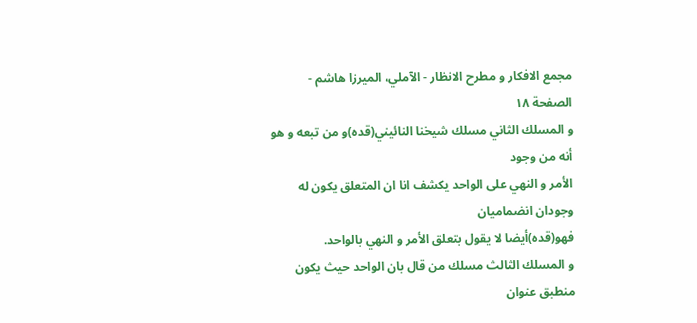مجمع الافكار و مطرح الانظار - الآملي، الميرزا هاشم - الصفحة ١٨
و المسلك الثاني مسلك شيخنا النائيني(قده)و من تبعه و هو أنه من وجود
الأمر و النهي على الواحد يكشف انا ان المتعلق يكون له وجودان انضماميان
فهو(قده)أيضا لا يقول بتعلق الأمر و النهي بالواحد.
و المسلك الثالث مسلك من قال بان الواحد حيث يكون منطبق عنوان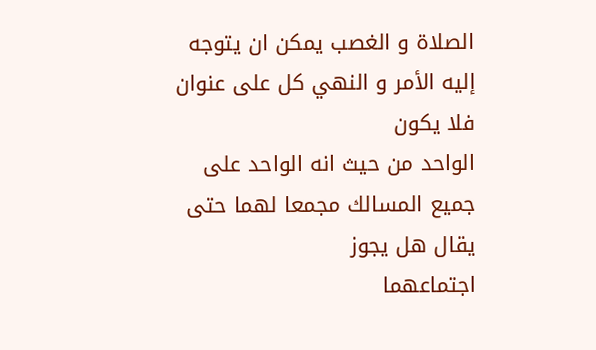الصلاة و الغصب يمكن ان يتوجه إليه الأمر و النهي كل على عنوان فلا يكون
الواحد من حيث انه الواحد على جميع المسالك مجمعا لهما حتى يقال هل يجوز
اجتماعهما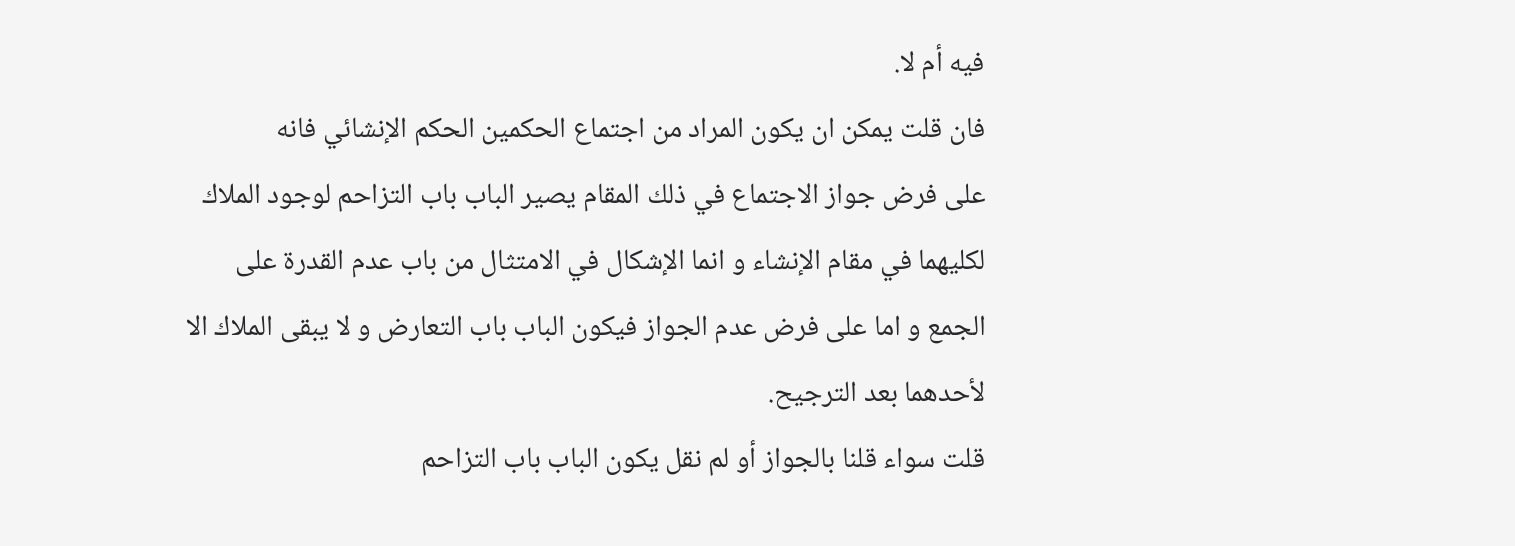فيه أم لا.
فان قلت يمكن ان يكون المراد من اجتماع الحكمين الحكم الإنشائي فانه
على فرض جواز الاجتماع في ذلك المقام يصير الباب باب التزاحم لوجود الملاك
لكليهما في مقام الإنشاء و انما الإشكال في الامتثال من باب عدم القدرة على
الجمع و اما على فرض عدم الجواز فيكون الباب باب التعارض و لا يبقى الملاك الا
لأحدهما بعد الترجيح.
قلت سواء قلنا بالجواز أو لم نقل يكون الباب باب التزاحم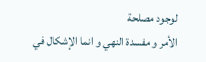لوجود مصلحة
الأمر و مفسدة النهي و انما الإشكال في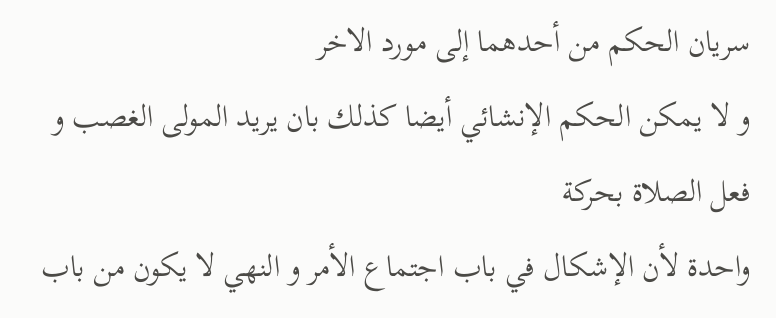سريان الحكم من أحدهما إلى مورد الاخر
و لا يمكن الحكم الإنشائي أيضا كذلك بان يريد المولى الغصب و فعل الصلاة بحركة
واحدة لأن الإشكال في باب اجتماع الأمر و النهي لا يكون من باب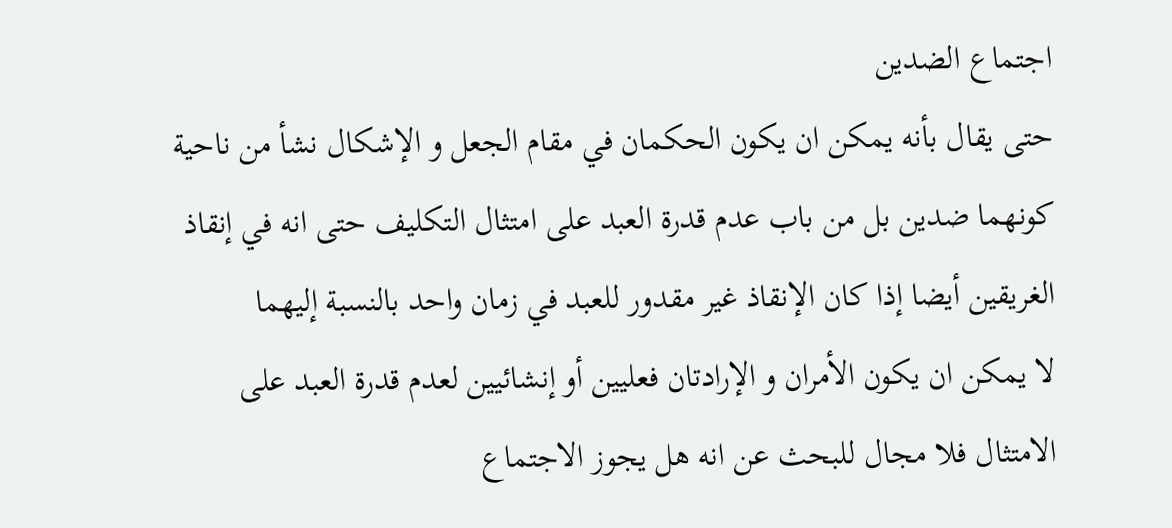اجتماع الضدين
حتى يقال بأنه يمكن ان يكون الحكمان في مقام الجعل و الإشكال نشأ من ناحية
كونهما ضدين بل من باب عدم قدرة العبد على امتثال التكليف حتى انه في إنقاذ
الغريقين أيضا إذا كان الإنقاذ غير مقدور للعبد في زمان واحد بالنسبة إليهما
لا يمكن ان يكون الأمران و الإرادتان فعليين أو إنشائيين لعدم قدرة العبد على
الامتثال فلا مجال للبحث عن انه هل يجوز الاجتماع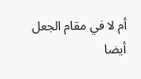أم لا في مقام الجعل أيضا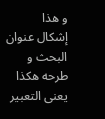و هذا
إشكال عنوان البحث و طرحه هكذا يعنى التعبير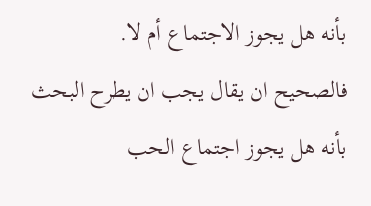بأنه هل يجوز الاجتماع أم لا.
فالصحيح ان يقال يجب ان يطرح البحث بأنه هل يجوز اجتماع الحب